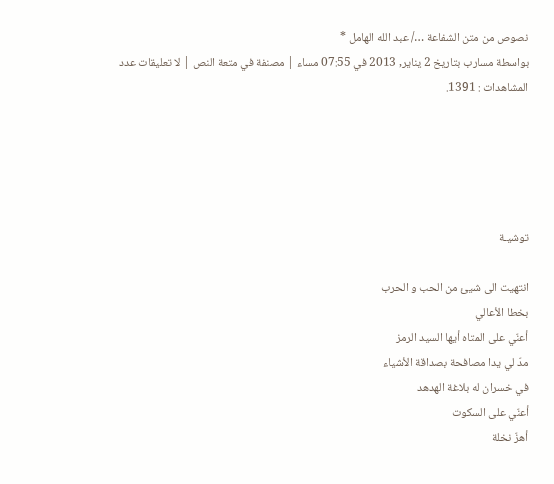نصوص من متن الشفاعة …/ عبد الله الهامل *
بواسطة مسارب بتاريخ 2 يناير, 2013 في 07:55 مساء | مصنفة في متعة النص | لا تعليقات عدد المشاهدات : 1391.





توشيـة

انتهيت الى شيئ من الحب و الحرب
بخطا الأعالي
أعنّي على المتاه أيها السيد الرمز
مدّ لي يدا مصافحة بصداقة الأشياء
في خسران له بلاغة الهدهد
أعنّي على السكوت
أهزّ نخلة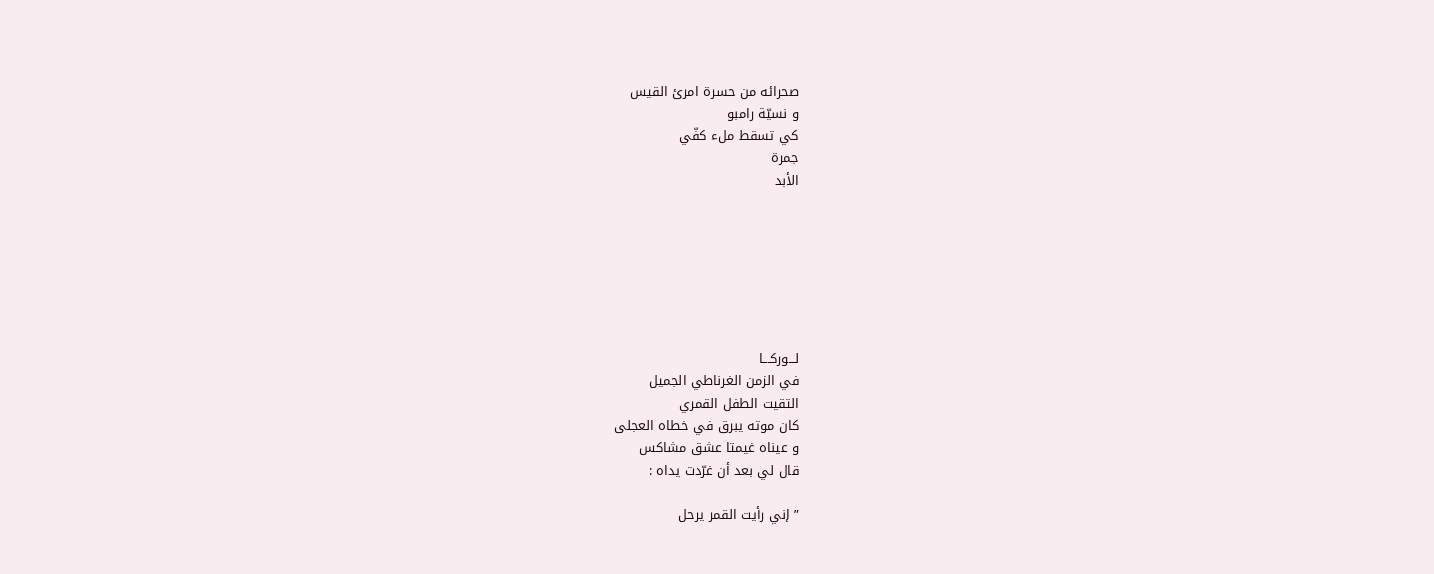صحرائه من حسرة امرئ القيس
و نسيّة رامبو
كي تسقط ملء كفّي
جمرة
الأبد







لـــوركـــا
في الزمن الغرناطي الجميل
التقيت الطفل القمري
كان موته يبرق في خطاه العجلى
و عيناه غيمتا عشق مشاكس
قال لي بعد أن غرّدت يداه :

” إني رأيت القمر يرحل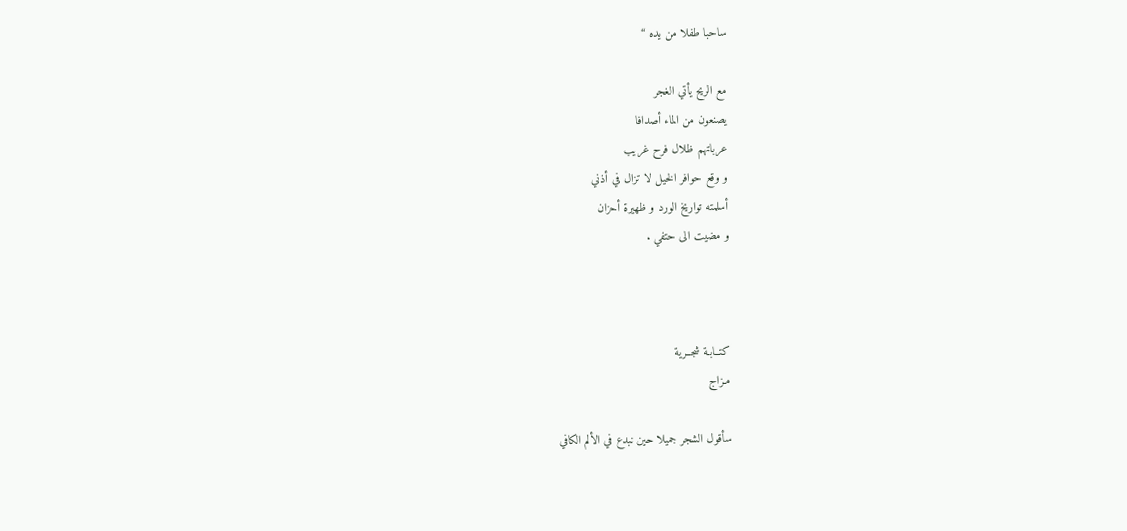ساحبا طفلا من يده “

مع الريح يأتي الغجر
يصنعون من الماء أصدافا
عرباتهم ظلال فرح غريب
و وقع حوافر الخيل لا تزال في أذني
أسلمته تواريخ الورد و ظهيرة أحزان
و مضيت الى حتفي .



كتــابـة شجــرية
مـزاج

سأقول الشجر جميلا حين نبدع في الألم الكافي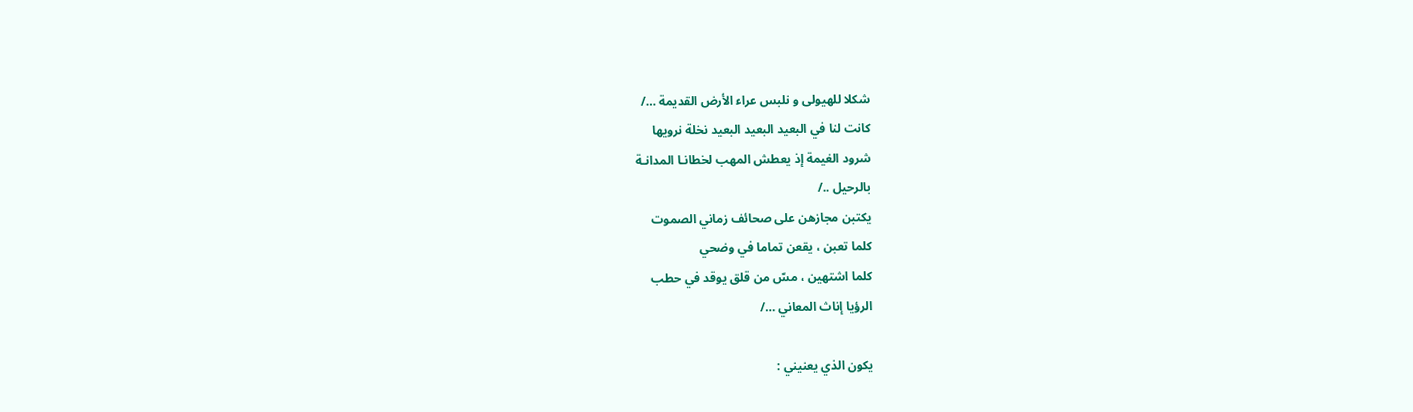شكلا للهيولى و نلبس عراء الأرض القديمة …/
كانت لنا في البعيد البعيد البعيد نخلة نرويها
شرود الغيمة إذ يعطش المهب لخطانـا المدانـة
بالرحيل ../
يكتبن مجازهن على صحائف زماني الصموت
كلما تعبن ، يقعن تماما في وضحي
كلما اشتهين ، مسّ من قلق يوقد في حطب
الرؤيا إناث المعاني …/

يكون الذي يعنيني :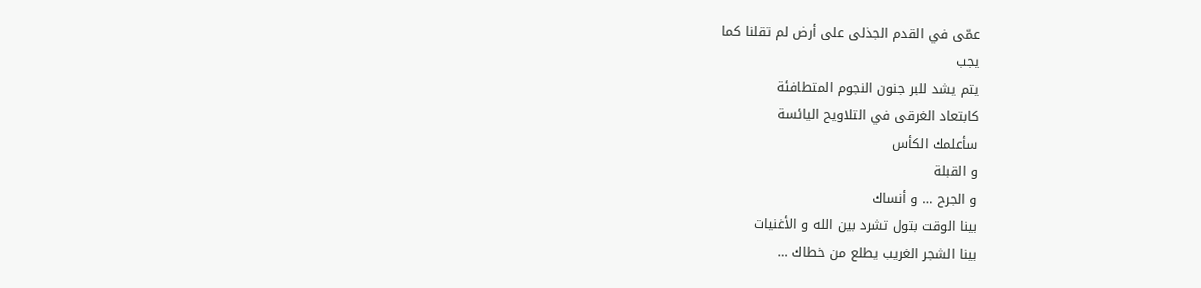عمّى في القدم الجذلى على أرض لم تقلنا كما
يجب
يتم يشد للبر جنون النجوم المتطافئة
كابتعاد الغرقى في التلاويح اليائسة
سأعلمك الكأس
و القبلة
و الجرح … و أنساك
بينا الوقت بتول تشرد بين الله و الأغنيات
بينا الشجر الغريب يطلع من خطاك …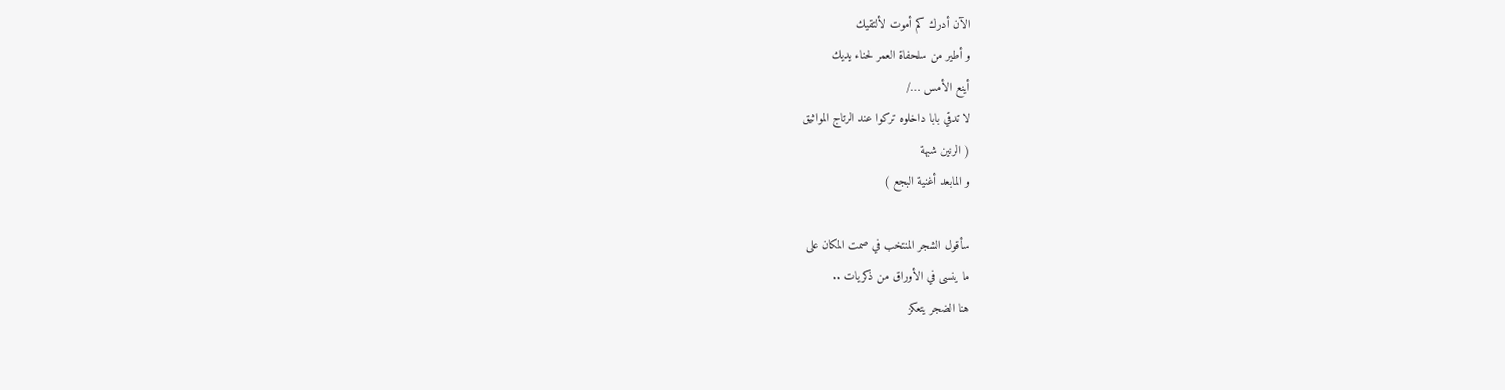الآن أدرك كم أموت لألتقيك
و أطير من سلحفاة العمر لحناء يديك
أينع الأمس …/
لا تدقي بابا داخلوه تركوا عند الرتاج المواثيق
( الرنين شبهة
و المابعد أغنية البجع )

سأقول الشجر المنتخب في صمت المكان على
ما ينسى في الأوراق من ذكريات ..
هنا الضجر يتعكز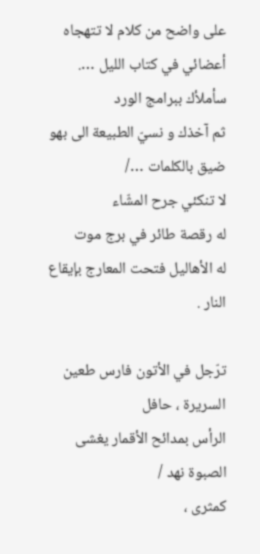على واضح من كلام لا تتهجاه
أعضائي في كتاب الليل ….
سأملأك ببرامج الورد
ثم آخذك و نسيّ الطبيعة الى بهو ضيق بالكلمات …/
لا تنكئي جرح المشّاء
له رقصة طائر في برج موت
له الأهاليل فتحت المعارج بإيقاع النار .

ترّجل في الأتون فارس طعين السريرة ، حافل
الرأس بمدائح الأقمار يغشى الصبوة نهد /
كمثرى ،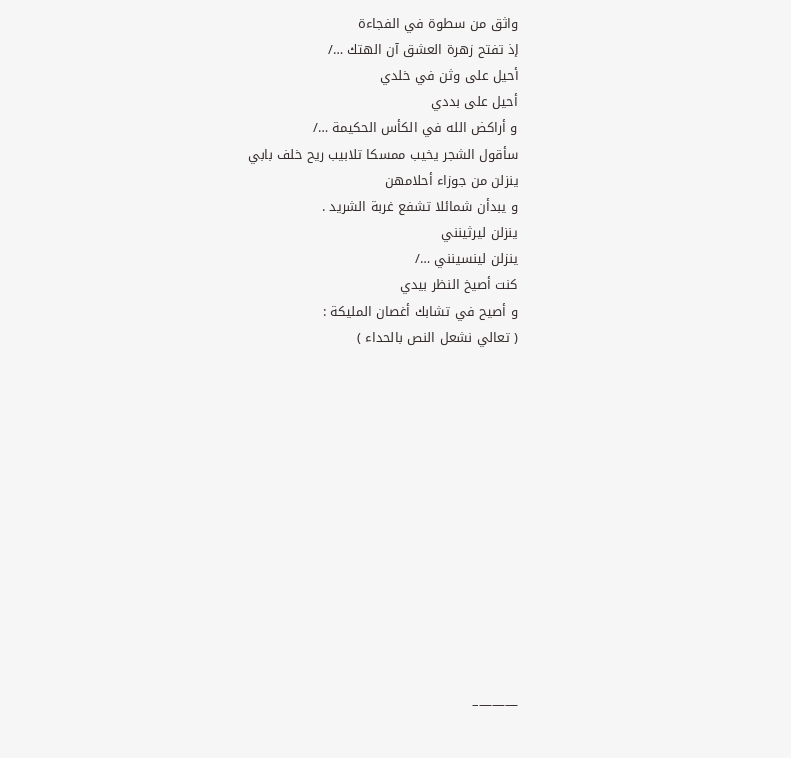واثق من سطوة في الفجاءة
إذ تفتح زهرة العشق آن الهتك …/
أحيل على وثن في خلدي
أحيل على بددي
و أراكض الله في الكأس الحكيمة …/
سأقول الشجر يخيب ممسكا تلابيب ريح خلف بابي
ينزلن من جوزاء أحلامهن
و يبدأن شمائلا تشفع غربة الشريد .
ينزلن ليرثينني
ينزلن لينسينني …/
كنت أصيخ النظر بيدي
و أصيح في تشابك أغصان المليكة :
( تعالي نشعل النص بالحداء )













———–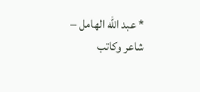* عبد الله الهامل – شاعر وكاتب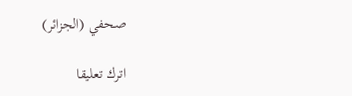صحفي (الجزائر)

اترك تعليقا